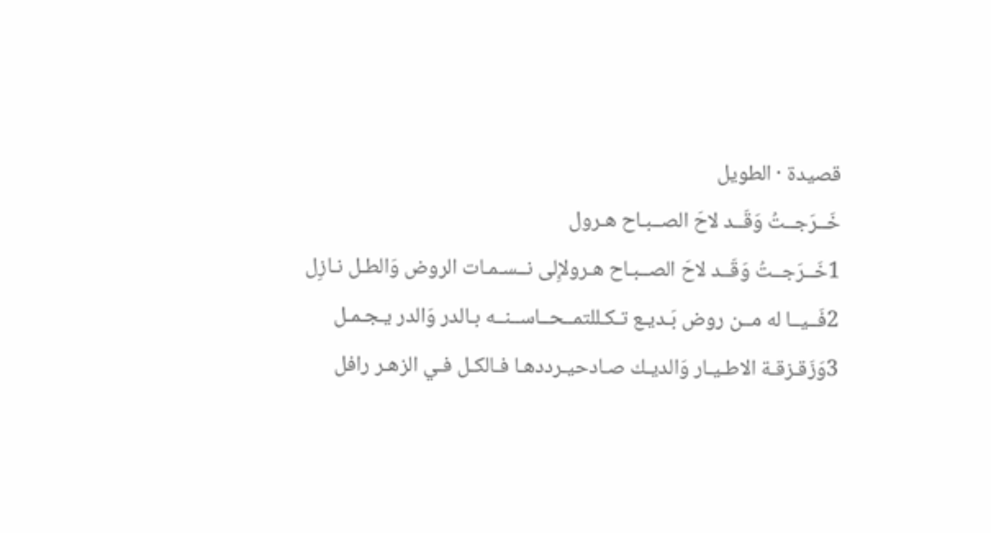قصيدة · الطويل
خَــرَجــتُ وَقَــد لاحَ الصــبـاح هـرول
1خَــرَجــتُ وَقَــد لاحَ الصــبـاح هـرولإِلى نــسـمـات الروض وَالطـل نـازِل
2فَــيــا له مــن روض بَـديـع تـكـللتمــحــاســنــه بـالدر وَالدر يـجـمـل
3وَزَقـزقـة الاطـيـار وَالديـك صـادحيـرددهـا فـالكـل فـي الزهـر رافل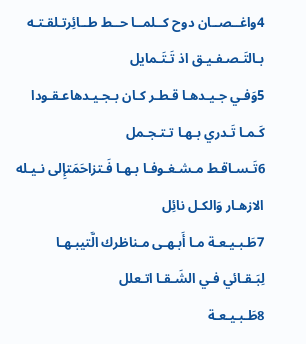4واغــصــان دوح كــلمــا حــط طــائِرتـلقـتـه بـالتَـصـفـيـق اذ تَـتَـمايل
5وَفـي جـيـدهـا قـطـر كـان بـجـيـدهاعـقـودا كَـمـا تَـدري بـهـا تـتـجـمل
6تَـسـاقـط مـشـغـوفـا بـهـا فَـتزاحَمَتإِلى نـيـله الازهـار وَالكـل نائِل
7طَـبـيـعـة مـا أَبـهـى مـناظرك الَّتيبـهـا لِبَـقـائي فـي الشَـقـا اتـعلل
8طَـبـيـعـة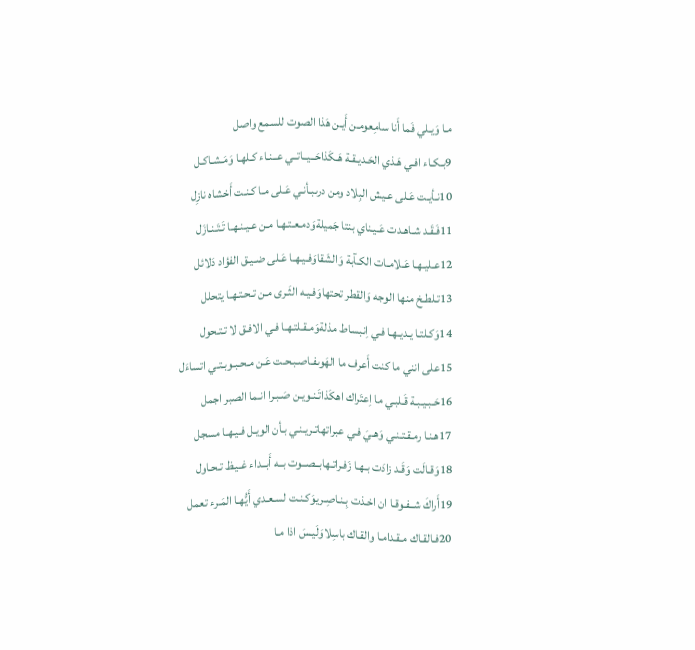مـا وَيـلي فَما أَنا سامِعومـن أَيـن هَذا الصوت للسمع واصل
9بـكـاء افـي هَـذي الحَـديـقـة هَـكَذاحَــيــاتــي عــنـاء كـلهـا وَمَـشـاكـل
10نـأيـت عَـلى عـيش البِلاد ومن درىبـأنـي عَـلى مـا كـنـت أَخشاه نازِل
11فَـقَـد شـاهـدت عَـيـناي بنتا جَميلةوَدمـعـتـهـا مـن عـيـنـهـا تَـتَـنـازَل
12عـليـهـا عَـلامـات الكـآبة وَالشَقاوَفـيـهـا عَـلى ضـيـق الفؤاد دَلائل
13تـلطـخ منها الوجه وَالقطر تحتهاوَفـيـه الثَـرى مـن تـحـتـهـا يتحلل
14وَكـلتـا يـديـهـا فـي اِنبساط مذلةوَمـقـلتـهـا فـي الافـق لا تـتـحول
15على انني ما كنت أَعرف ما الهَوىفـاصـبـحـت عَـن مـحـبـوبـتـي اتساءَل
16حَـبـيـبـة قَـلبـي ما اِعتَراك اهكَذاتَـنـويـن صَـبـرا انـما الصبر اجمل
17هـنـا رمـقـتـنـي وَهـيَ فـي عبراتهاتـريـنـي بـأن الويـل فـيـهـا مسجل
18وَقـالَت وَقَـد زادَت بـهـا زَفـراتـهابــصــوت بــه أَبــداء غـيـظ تـحـاول
19أَراكَ شــفـوقـا ان اخـذت بِـنـاصِـريوَكـنـت لسـعـدي أَيُّهـا المَـرء تعمل
20فـالقـاك مـقـدامـا والقـاك باسِلاوَلَيـسَ اذا مـا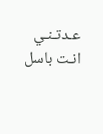عـدتـنـي انـت باسل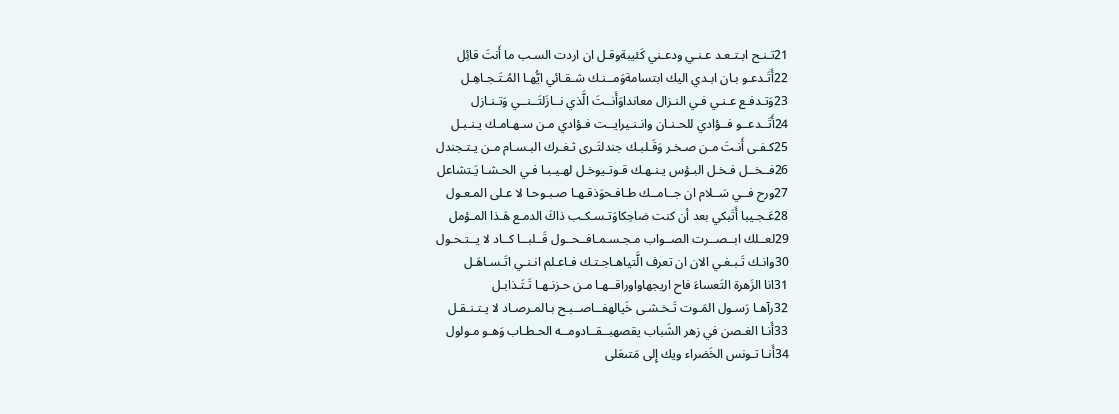21تـنـح ابـتـعـد عـنـي ودعـني كَئيبةوقـل ان اردت السـب ما أَنتَ قائِل
22أَتَـدعـو بـان ابـدي اليك ابتسامةوَمــنـك شـقـائي ايُّهـا المُـتَـجـاهِـل
23وَتـدفـع عـنـي فـي النـزال معانداوَأَنــتَ الَّذي نــازَلتَــنــي وَتـنـازل
24أَتَــدعــو فــؤادي للحـنـان وانـنـيرايــت فـؤادي مـن سـهـامـك يـنـبـل
25كـفـى أَنـتَ مـن صـخـر وَقَـلبـك جندلتَـرى ثـغـرك البـسـام مـن يـتـجندل
26فــخــل فـخـل البـؤس يـنـهـك قـوتـيوخـل لهـيـبـا فـي الحـشـا يَـتشاعل
27ورح فــي سَــلام ان جــامــك طـافـحوَذقـهـا صـبـوحـا لا عـلى المـعـول
28عَـجـيبا أَتَبكي بعد أن كنت ضاحِكاوَتـسـكـب ذاكَ الدمـع هَـذا المـؤمل
29لعــلك ابــصــرت الصــواب مـجـسـمـافــحــول قَــلبــا كــاد لا يــتـحـول
30وانـك تَـبـغـي الان ان تعرف الَّتياهـاجـتـك فـاعـلم انـنـي اتَـسـاهَـل
31انا الزَهرة التَعساءَ فاح اريجهاواوراقــهـا مـن حـزنـهـا تَـتَـذابـل
32رآهـا رَسـول المَـوت تَـخـشـى خَيالهفــاصــبـح بـالمـرصـاد لا يـتـنـقـل
33أَنـا الغـصن في زهر الشَباب يقصهبــقــادومــه الحـطـاب وَهـو مـولول
34أَنـا تـونس الخَضراء ويك إِلى مَتىعَلى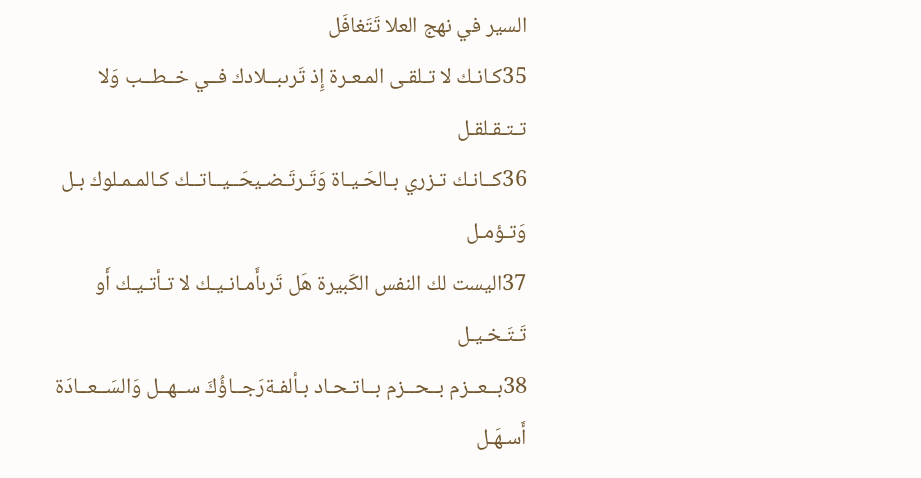السير في نهج العلا تَتَغافَل
35كـانـك لا تـلقـى المـعـرة إِذ تَرىبــلادك فــي خــطــب وَلا تـتـقـلقـل
36كــانـك تـزري بـالحَـيـاة وَتَـرتَـضـيحَــيــاتــك كـالمـمـلوك بـل وَتـؤمـل
37اليست لك النفس الكَبيرة هَل تَرىأَمـانـيـك لا تـأتـيـك أَو تَـتَـخـيـل
38بــعــزم بــحــزم بــاتـحـاد بـألفـةرَجــاؤُكَ ســهــل وَالسَــعــادَة أَسـهَـل